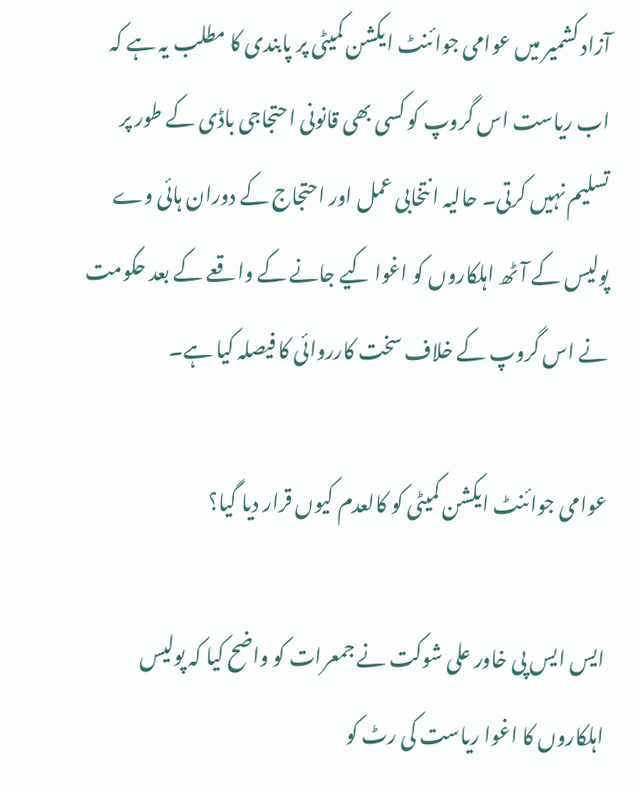آزاد کشمیر میں عوامی جوائنٹ ایکشن کمیٹی پر پابندی کا مطلب یہ ہے کہ اب ریاست اس گروپ کو کسی بھی قانونی احتجاجی باڈی کے طور پر تسلیم نہیں کرتی۔ حالیہ انتخابی عمل اور احتجاج کے دوران ہائی وے پولیس کے آٹھ اہلکاروں کو اغوا کیے جانے کے واقعے کے بعد حکومت نے اس گروپ کے خلاف سخت کارروائی کا فیصلہ کیا ہے۔

عوامی جوائنٹ ایکشن کمیٹی کو کالعدم کیوں قرار دیا گیا؟

ایس ایس پی خاور علی شوکت نے جمعرات کو واضح کیا کہ پولیس اہلکاروں کا اغوا ریاست کی رٹ کو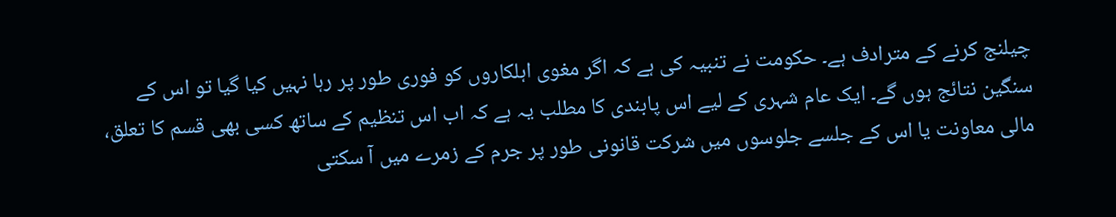چیلنج کرنے کے مترادف ہے۔ حکومت نے تنبیہ کی ہے کہ اگر مغوی اہلکاروں کو فوری طور پر رہا نہیں کیا گیا تو اس کے سنگین نتائج ہوں گے۔ ایک عام شہری کے لیے اس پابندی کا مطلب یہ ہے کہ اب اس تنظیم کے ساتھ کسی بھی قسم کا تعلق، مالی معاونت یا اس کے جلسے جلوسوں میں شرکت قانونی طور پر جرم کے زمرے میں آ سکتی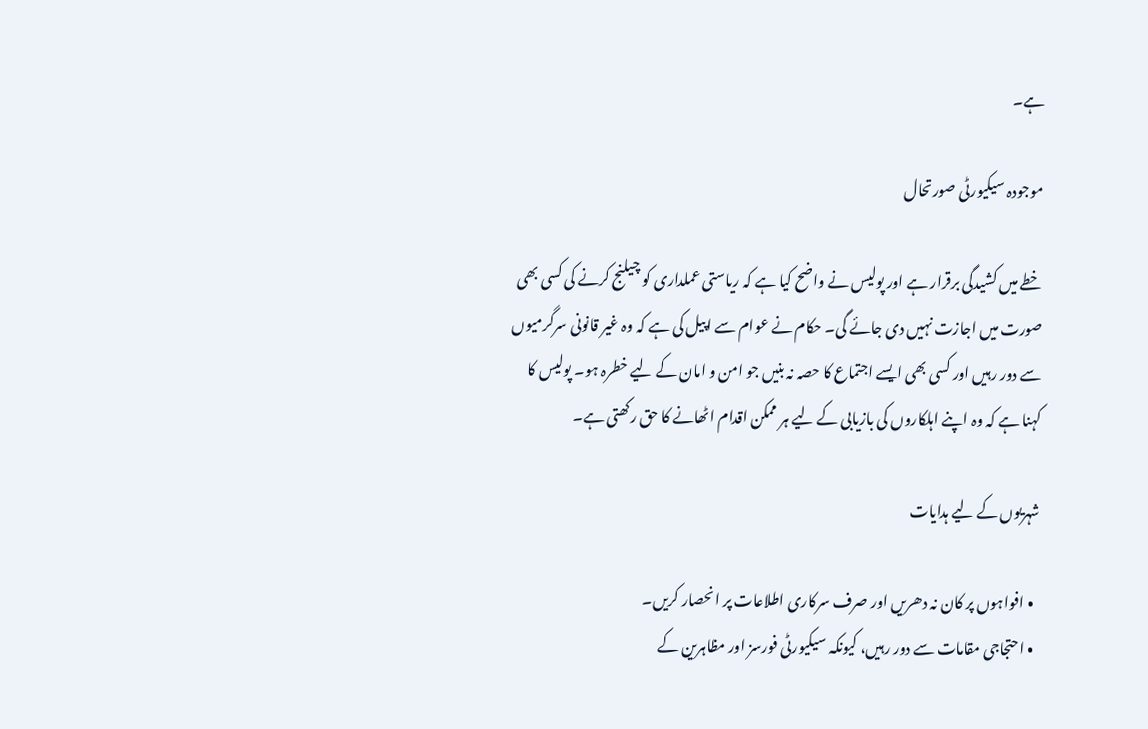ہے۔

موجودہ سیکیورٹی صورتحال

خطے میں کشیدگی برقرار ہے اور پولیس نے واضح کیا ہے کہ ریاستی عملداری کو چیلنج کرنے کی کسی بھی صورت میں اجازت نہیں دی جائے گی۔ حکام نے عوام سے اپیل کی ہے کہ وہ غیر قانونی سرگرمیوں سے دور رہیں اور کسی بھی ایسے اجتماع کا حصہ نہ بنیں جو امن و امان کے لیے خطرہ ہو۔ پولیس کا کہنا ہے کہ وہ اپنے اہلکاروں کی بازیابی کے لیے ہر ممکن اقدام اٹھانے کا حق رکھتی ہے۔

شہریوں کے لیے ہدایات

  • افواہوں پر کان نہ دھریں اور صرف سرکاری اطلاعات پر انحصار کریں۔
  • احتجاجی مقامات سے دور رہیں، کیونکہ سیکیورٹی فورسز اور مظاہرین کے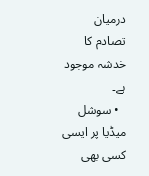درمیان تصادم کا خدشہ موجود ہے۔
  • سوشل میڈیا پر ایسی کسی بھی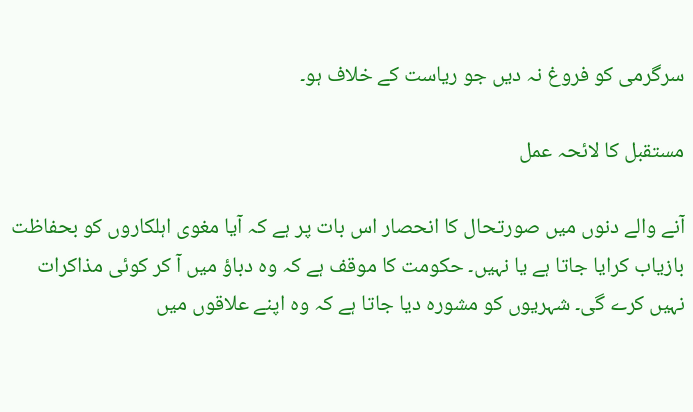سرگرمی کو فروغ نہ دیں جو ریاست کے خلاف ہو۔

مستقبل کا لائحہ عمل

آنے والے دنوں میں صورتحال کا انحصار اس بات پر ہے کہ آیا مغوی اہلکاروں کو بحفاظت بازیاب کرایا جاتا ہے یا نہیں۔ حکومت کا موقف ہے کہ وہ دباؤ میں آ کر کوئی مذاکرات نہیں کرے گی۔ شہریوں کو مشورہ دیا جاتا ہے کہ وہ اپنے علاقوں میں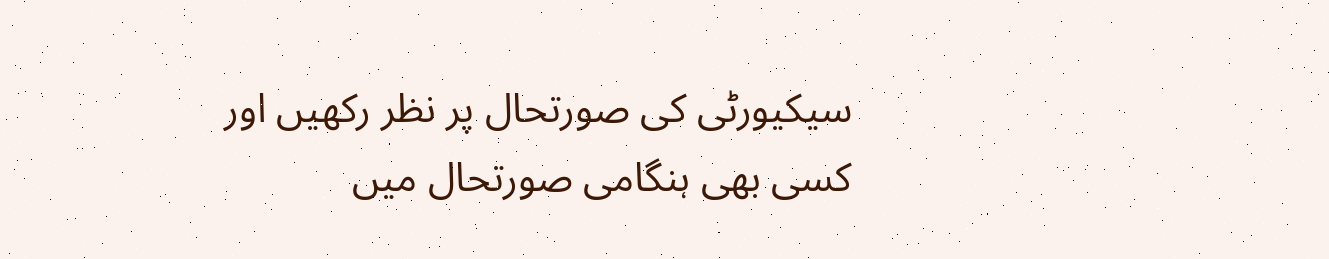سیکیورٹی کی صورتحال پر نظر رکھیں اور کسی بھی ہنگامی صورتحال میں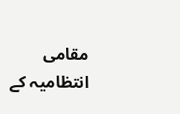مقامی انتظامیہ کے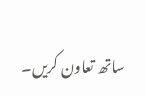ساتھ تعاون کریں۔